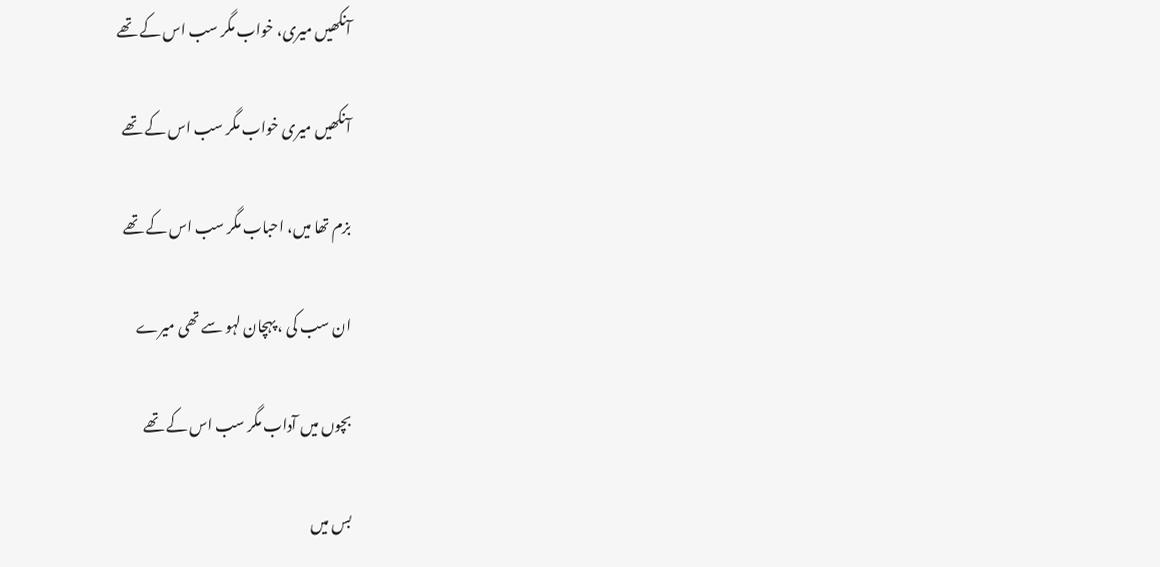آنکھیں میری، خواب مگر سب اس کے تھے

آنکھیں میری خواب مگر سب اس کے تھے

بزم تھا میں، احباب مگر سب اس کے تھے

ان سب کی ، پہچان لہو سے تھی میرے

بچوں میں آداب مگر سب اس کے تھے

بس میں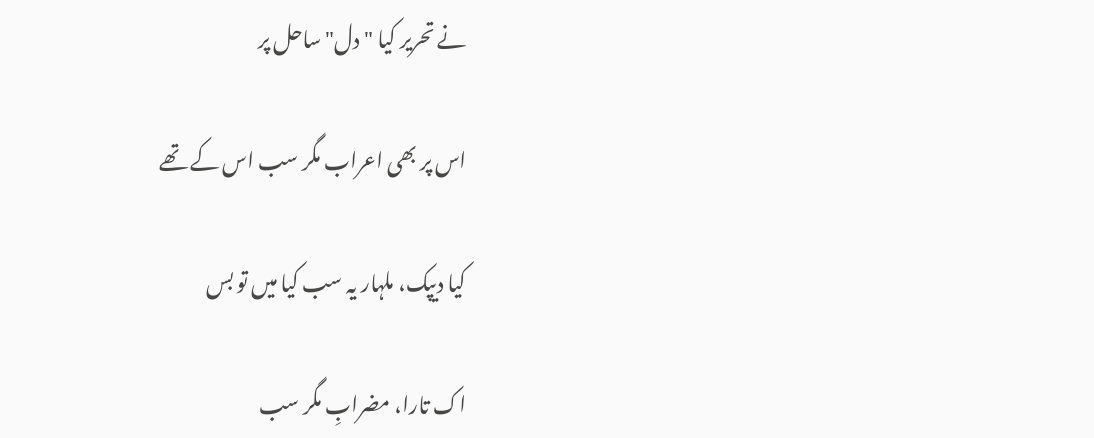نے تحریر کیا "دل" ساحل پر

اس پر بھی اعراب مگر سب اس کے تھے

کیا دیپک، ملہار یہ سب کیا میں تو بس

اک تارا، مضرابِ مگر سب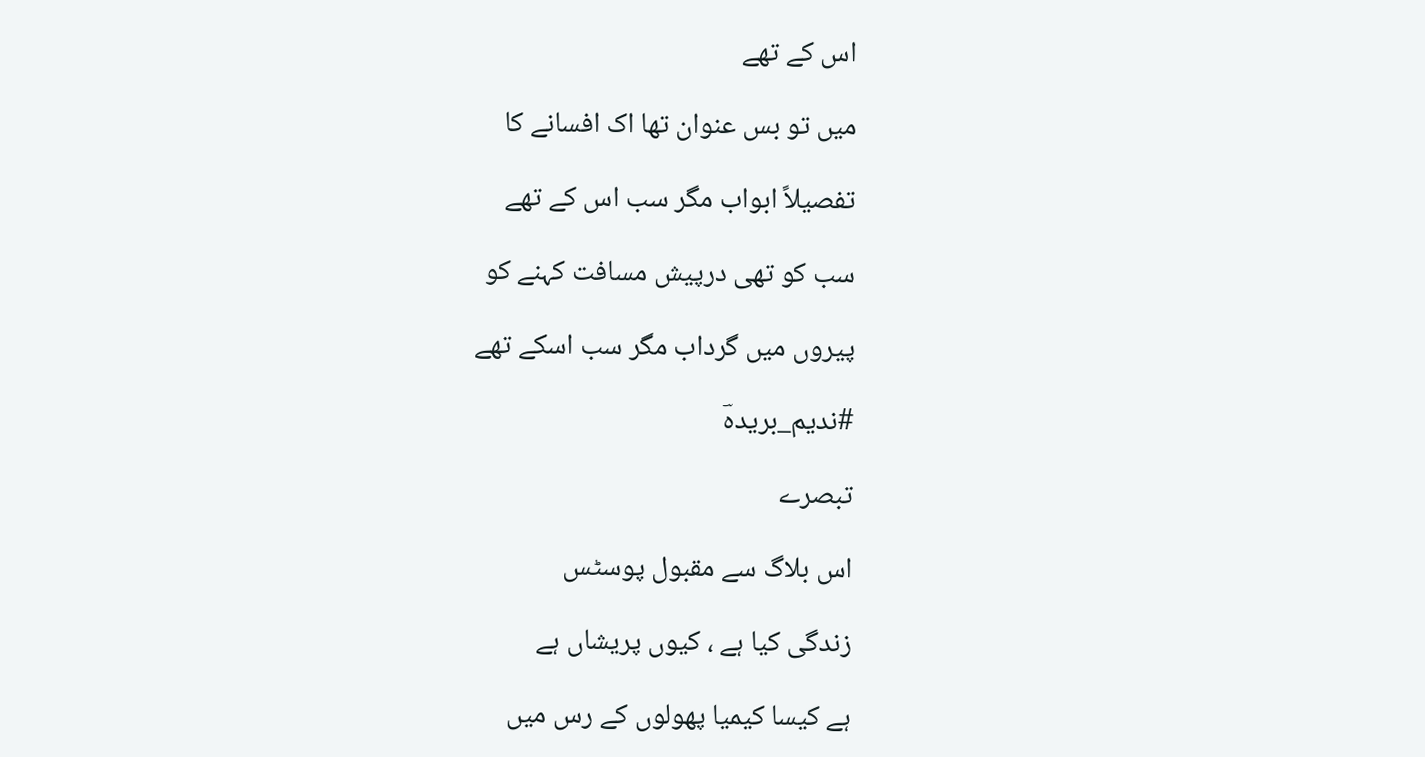اس کے تھے

میں تو بس عنوان تھا اک افسانے کا

تفصیلاً ابواب مگر سب اس کے تھے

سب کو تھی درپیش مسافت کہنے کو

پیروں میں گرداب مگر سب اسکے تھے

#ندیم_بریدہؔ

تبصرے

اس بلاگ سے مقبول پوسٹس

زندگی کیا ہے ، کیوں پریشاں ہے

ہے کیسا کیمیا پھولوں کے رس میں